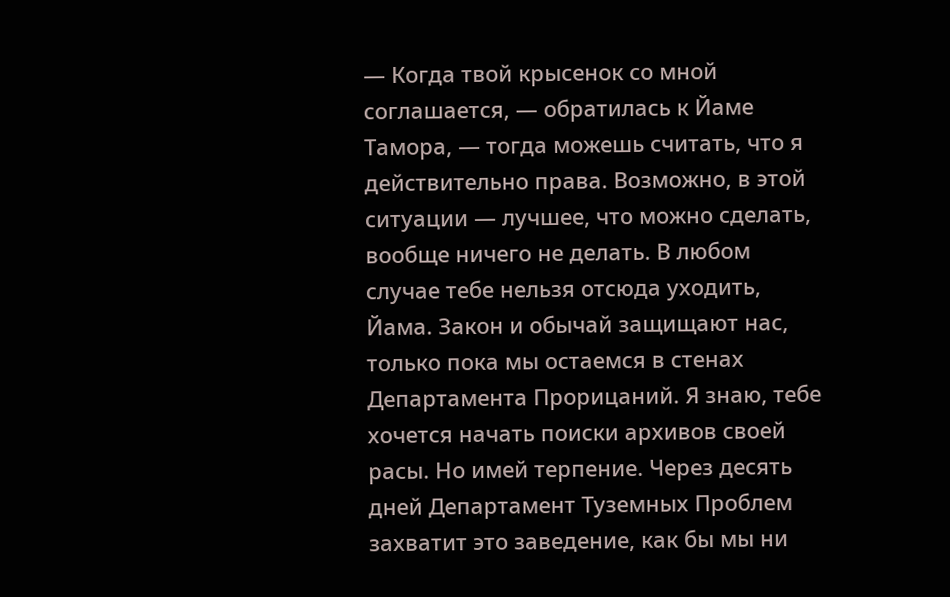— Когда твой крысенок со мной соглашается, — обратилась к Йаме Тамора, — тогда можешь считать, что я действительно права. Возможно, в этой ситуации — лучшее, что можно сделать, вообще ничего не делать. В любом случае тебе нельзя отсюда уходить, Йама. Закон и обычай защищают нас, только пока мы остаемся в стенах Департамента Прорицаний. Я знаю, тебе хочется начать поиски архивов своей расы. Но имей терпение. Через десять дней Департамент Туземных Проблем захватит это заведение, как бы мы ни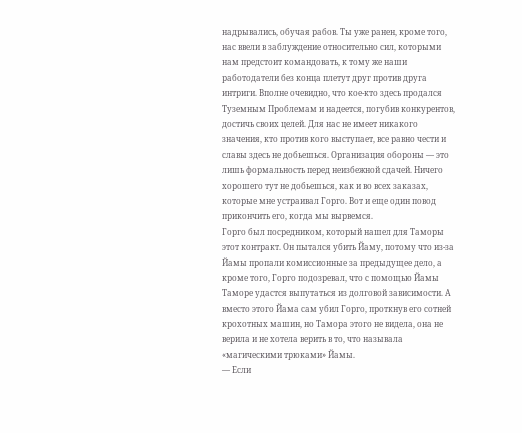надрывались, обучая рабов. Ты уже ранен, кроме того, нас ввели в заблуждение относительно сил, которыми нам предстоит командовать, к тому же наши работодатели без конца плетут друг против друга интриги. Вполне очевидно, что кое-кто здесь продался Туземным Проблемам и надеется, погубив конкурентов, достичь своих целей. Для нас не имеет никакого значения, кто против кого выступает, все равно чести и славы здесь не добьешься. Организация обороны — это лишь формальность перед неизбежной сдачей. Ничего хорошего тут не добьешься, как и во всех заказах, которые мне устраивал Горго. Вот и еще один повод прикончить его, когда мы вырвемся.
Горго был посредником, который нашел для Таморы этот контракт. Он пытался убить Йаму, потому что из-за Йамы пропали комиссионные за предыдущее дело, а кроме того, Горго подозревал, что с помощью Йамы Таморе удастся выпутаться из долговой зависимости. А вместо этого Йама сам убил Горго, проткнув его сотней крохотных машин, но Тамора этого не видела, она не верила и не хотела верить в то, что называла «магическими трюками» Йамы.
— Если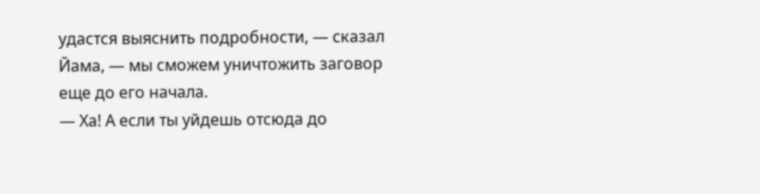удастся выяснить подробности, — сказал Йама, — мы сможем уничтожить заговор еще до его начала.
— Ха! А если ты уйдешь отсюда до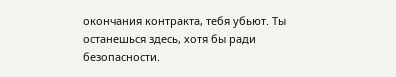окончания контракта, тебя убьют. Ты останешься здесь, хотя бы ради безопасности.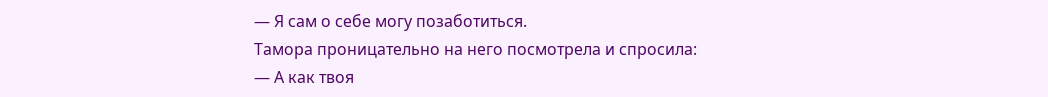— Я сам о себе могу позаботиться.
Тамора проницательно на него посмотрела и спросила:
— А как твоя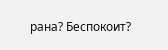рана? Беспокоит?